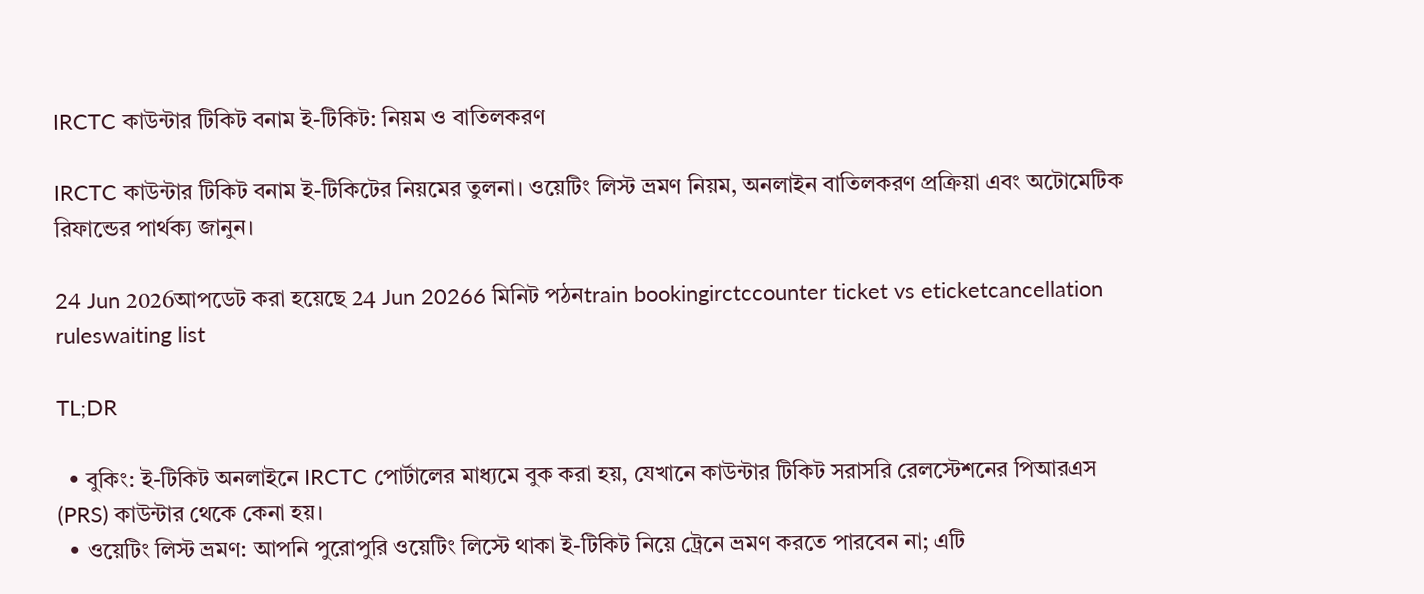IRCTC কাউন্টার টিকিট বনাম ই-টিকিট: নিয়ম ও বাতিলকরণ

IRCTC কাউন্টার টিকিট বনাম ই-টিকিটের নিয়মের তুলনা। ওয়েটিং লিস্ট ভ্রমণ নিয়ম, অনলাইন বাতিলকরণ প্রক্রিয়া এবং অটোমেটিক রিফান্ডের পার্থক্য জানুন।

24 Jun 2026আপডেট করা হয়েছে 24 Jun 20266 মিনিট পঠনtrain bookingirctccounter ticket vs eticketcancellation ruleswaiting list

TL;DR

  • বুকিং: ই-টিকিট অনলাইনে IRCTC পোর্টালের মাধ্যমে বুক করা হয়, যেখানে কাউন্টার টিকিট সরাসরি রেলস্টেশনের পিআরএস (PRS) কাউন্টার থেকে কেনা হয়।
  • ওয়েটিং লিস্ট ভ্রমণ: আপনি পুরোপুরি ওয়েটিং লিস্টে থাকা ই-টিকিট নিয়ে ট্রেনে ভ্রমণ করতে পারবেন না; এটি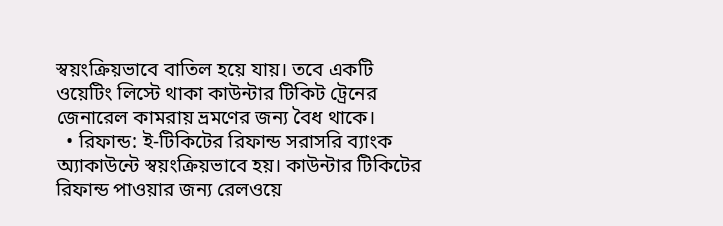স্বয়ংক্রিয়ভাবে বাতিল হয়ে যায়। তবে একটি ওয়েটিং লিস্টে থাকা কাউন্টার টিকিট ট্রেনের জেনারেল কামরায় ভ্রমণের জন্য বৈধ থাকে।
  • রিফান্ড: ই-টিকিটের রিফান্ড সরাসরি ব্যাংক অ্যাকাউন্টে স্বয়ংক্রিয়ভাবে হয়। কাউন্টার টিকিটের রিফান্ড পাওয়ার জন্য রেলওয়ে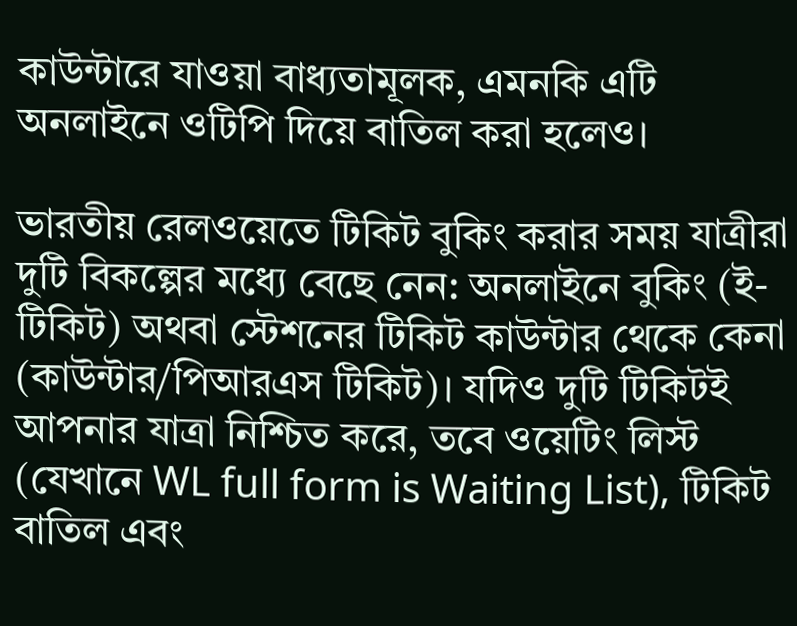কাউন্টারে যাওয়া বাধ্যতামূলক, এমনকি এটি অনলাইনে ওটিপি দিয়ে বাতিল করা হলেও।

ভারতীয় রেলওয়েতে টিকিট বুকিং করার সময় যাত্রীরা দুটি বিকল্পের মধ্যে বেছে নেন: অনলাইনে বুকিং (ই-টিকিট) অথবা স্টেশনের টিকিট কাউন্টার থেকে কেনা (কাউন্টার/পিআরএস টিকিট)। যদিও দুটি টিকিটই আপনার যাত্রা নিশ্চিত করে, তবে ওয়েটিং লিস্ট (যেখানে WL full form is Waiting List), টিকিট বাতিল এবং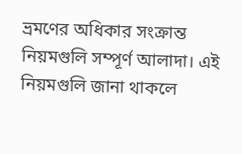ভ্রমণের অধিকার সংক্রান্ত নিয়মগুলি সম্পূর্ণ আলাদা। এই নিয়মগুলি জানা থাকলে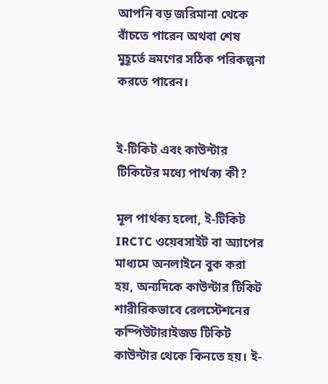আপনি বড় জরিমানা থেকে বাঁচতে পারেন অথবা শেষ মুহূর্তে ভ্রমণের সঠিক পরিকল্পনা করতে পারেন।


ই-টিকিট এবং কাউন্টার টিকিটের মধ্যে পার্থক্য কী?

মূল পার্থক্য হলো, ই-টিকিট IRCTC ওয়েবসাইট বা অ্যাপের মাধ্যমে অনলাইনে বুক করা হয়, অন্যদিকে কাউন্টার টিকিট শারীরিকভাবে রেলস্টেশনের কম্পিউটারাইজড টিকিট কাউন্টার থেকে কিনতে হয়। ই-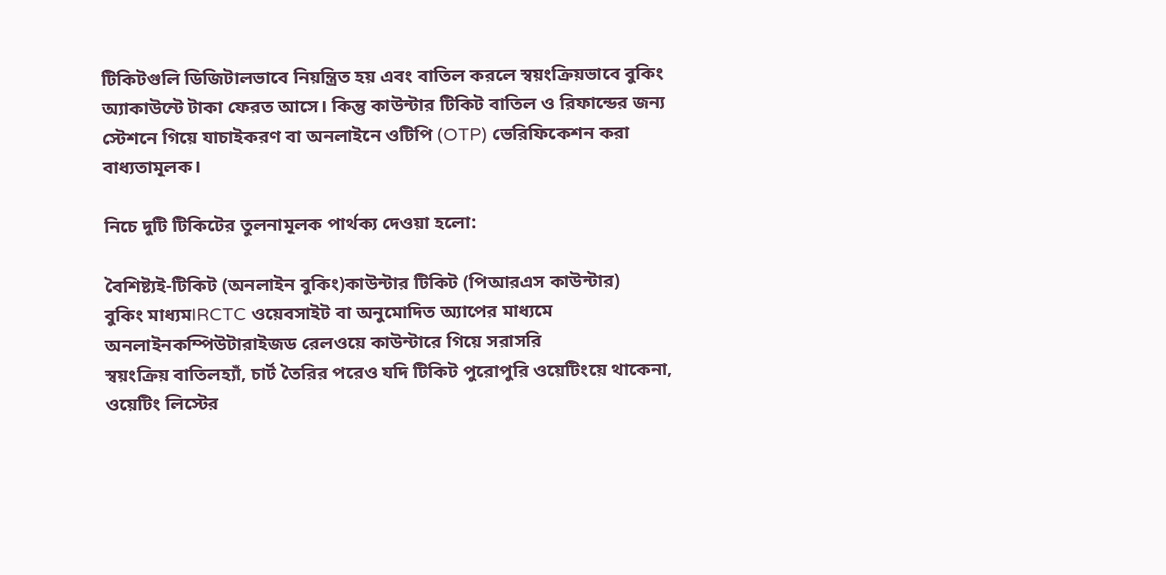টিকিটগুলি ডিজিটালভাবে নিয়ন্ত্রিত হয় এবং বাতিল করলে স্বয়ংক্রিয়ভাবে বুকিং অ্যাকাউন্টে টাকা ফেরত আসে। কিন্তু কাউন্টার টিকিট বাতিল ও রিফান্ডের জন্য স্টেশনে গিয়ে যাচাইকরণ বা অনলাইনে ওটিপি (OTP) ভেরিফিকেশন করা বাধ্যতামূলক।

নিচে দুটি টিকিটের তুলনামূলক পার্থক্য দেওয়া হলো:

বৈশিষ্ট্যই-টিকিট (অনলাইন বুকিং)কাউন্টার টিকিট (পিআরএস কাউন্টার)
বুকিং মাধ্যমIRCTC ওয়েবসাইট বা অনুমোদিত অ্যাপের মাধ্যমে অনলাইনকম্পিউটারাইজড রেলওয়ে কাউন্টারে গিয়ে সরাসরি
স্বয়ংক্রিয় বাতিলহ্যাঁ, চার্ট তৈরির পরেও যদি টিকিট পুরোপুরি ওয়েটিংয়ে থাকেনা, ওয়েটিং লিস্টের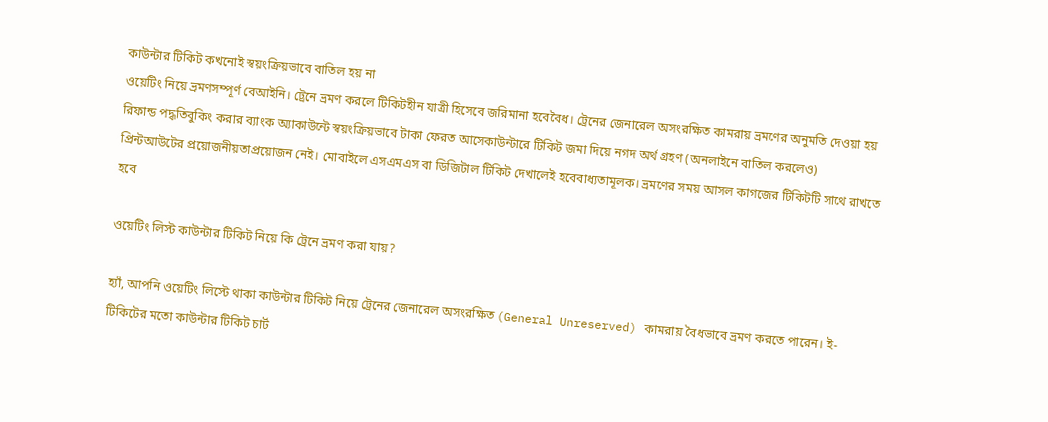কাউন্টার টিকিট কখনোই স্বয়ংক্রিয়ভাবে বাতিল হয় না
ওয়েটিং নিয়ে ভ্রমণসম্পূর্ণ বেআইনি। ট্রেনে ভ্রমণ করলে টিকিটহীন যাত্রী হিসেবে জরিমানা হবেবৈধ। ট্রেনের জেনারেল অসংরক্ষিত কামরায় ভ্রমণের অনুমতি দেওয়া হয়
রিফান্ড পদ্ধতিবুকিং করার ব্যাংক অ্যাকাউন্টে স্বয়ংক্রিয়ভাবে টাকা ফেরত আসেকাউন্টারে টিকিট জমা দিয়ে নগদ অর্থ গ্রহণ (অনলাইনে বাতিল করলেও)
প্রিন্টআউটের প্রয়োজনীয়তাপ্রয়োজন নেই। মোবাইলে এসএমএস বা ডিজিটাল টিকিট দেখালেই হবেবাধ্যতামূলক। ভ্রমণের সময় আসল কাগজের টিকিটটি সাথে রাখতে হবে

ওয়েটিং লিস্ট কাউন্টার টিকিট নিয়ে কি ট্রেনে ভ্রমণ করা যায়?

হ্যাঁ, আপনি ওয়েটিং লিস্টে থাকা কাউন্টার টিকিট নিয়ে ট্রেনের জেনারেল অসংরক্ষিত (General Unreserved) কামরায় বৈধভাবে ভ্রমণ করতে পারেন। ই-টিকিটের মতো কাউন্টার টিকিট চার্ট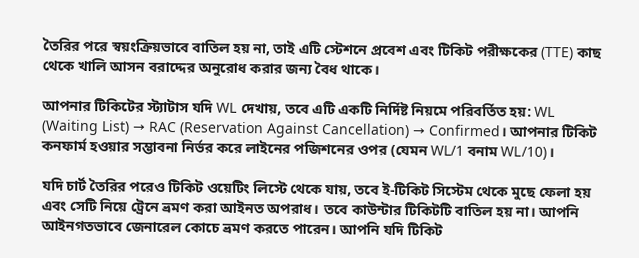তৈরির পরে স্বয়ংক্রিয়ভাবে বাতিল হয় না, তাই এটি স্টেশনে প্রবেশ এবং টিকিট পরীক্ষকের (TTE) কাছ থেকে খালি আসন বরাদ্দের অনুরোধ করার জন্য বৈধ থাকে।

আপনার টিকিটের স্ট্যাটাস যদি WL দেখায়, তবে এটি একটি নির্দিষ্ট নিয়মে পরিবর্তিত হয়: WL (Waiting List) → RAC (Reservation Against Cancellation) → Confirmed। আপনার টিকিট কনফার্ম হওয়ার সম্ভাবনা নির্ভর করে লাইনের পজিশনের ওপর (যেমন WL/1 বনাম WL/10)।

যদি চার্ট তৈরির পরেও টিকিট ওয়েটিং লিস্টে থেকে যায়, তবে ই-টিকিট সিস্টেম থেকে মুছে ফেলা হয় এবং সেটি নিয়ে ট্রেনে ভ্রমণ করা আইনত অপরাধ। তবে কাউন্টার টিকিটটি বাতিল হয় না। আপনি আইনগতভাবে জেনারেল কোচে ভ্রমণ করতে পারেন। আপনি যদি টিকিট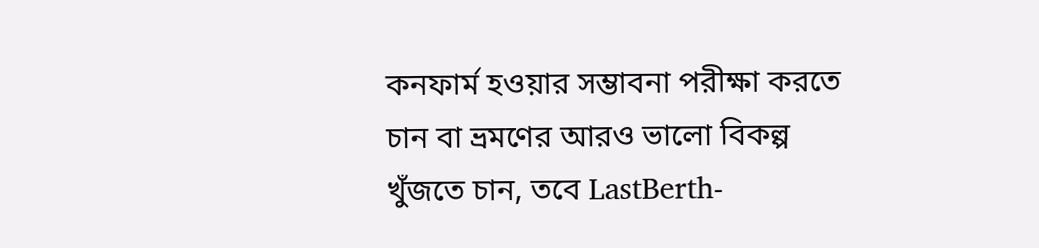কনফার্ম হওয়ার সম্ভাবনা পরীক্ষা করতে চান বা ভ্রমণের আরও ভালো বিকল্প খুঁজতে চান, তবে LastBerth-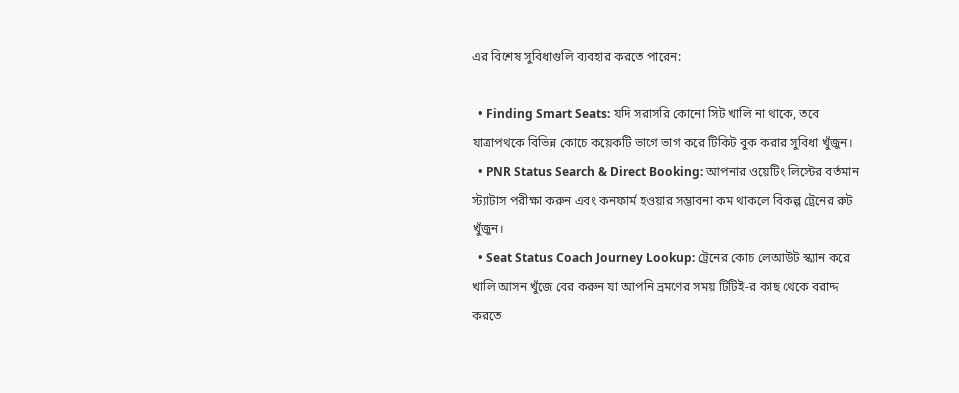এর বিশেষ সুবিধাগুলি ব্যবহার করতে পারেন:

  • Finding Smart Seats: যদি সরাসরি কোনো সিট খালি না থাকে, তবে যাত্রাপথকে বিভিন্ন কোচে কয়েকটি ভাগে ভাগ করে টিকিট বুক করার সুবিধা খুঁজুন।
  • PNR Status Search & Direct Booking: আপনার ওয়েটিং লিস্টের বর্তমান স্ট্যাটাস পরীক্ষা করুন এবং কনফার্ম হওয়ার সম্ভাবনা কম থাকলে বিকল্প ট্রেনের রুট খুঁজুন।
  • Seat Status Coach Journey Lookup: ট্রেনের কোচ লেআউট স্ক্যান করে খালি আসন খুঁজে বের করুন যা আপনি ভ্রমণের সময় টিটিই-র কাছ থেকে বরাদ্দ করতে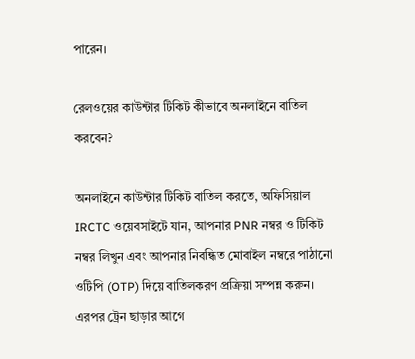পারেন।

রেলওয়ের কাউন্টার টিকিট কীভাবে অনলাইনে বাতিল করবেন?

অনলাইনে কাউন্টার টিকিট বাতিল করতে, অফিসিয়াল IRCTC ওয়েবসাইটে যান, আপনার PNR নম্বর ও টিকিট নম্বর লিখুন এবং আপনার নিবন্ধিত মোবাইল নম্বরে পাঠানো ওটিপি (OTP) দিয়ে বাতিলকরণ প্রক্রিয়া সম্পন্ন করুন। এরপর ট্রেন ছাড়ার আগে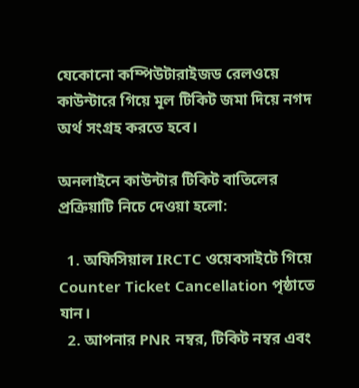যেকোনো কম্পিউটারাইজড রেলওয়ে কাউন্টারে গিয়ে মূল টিকিট জমা দিয়ে নগদ অর্থ সংগ্রহ করতে হবে।

অনলাইনে কাউন্টার টিকিট বাতিলের প্রক্রিয়াটি নিচে দেওয়া হলো:

  1. অফিসিয়াল IRCTC ওয়েবসাইটে গিয়ে Counter Ticket Cancellation পৃষ্ঠাতে যান।
  2. আপনার PNR নম্বর, টিকিট নম্বর এবং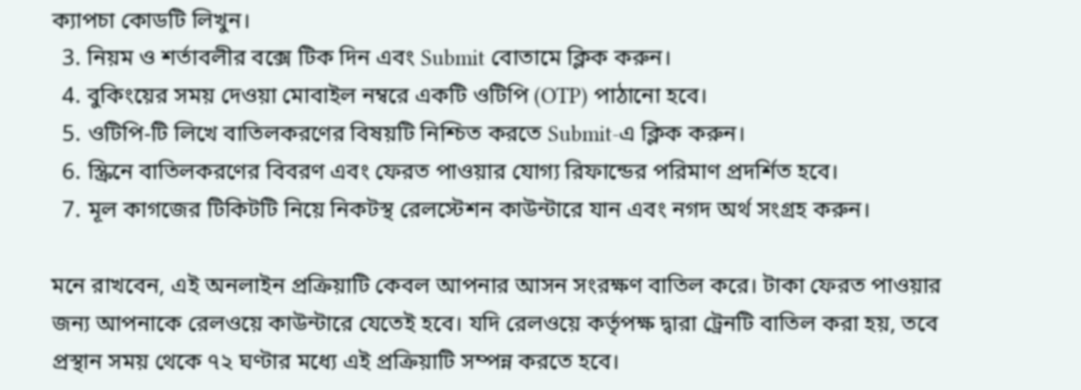ক্যাপচা কোডটি লিখুন।
  3. নিয়ম ও শর্তাবলীর বক্সে টিক দিন এবং Submit বোতামে ক্লিক করুন।
  4. বুকিংয়ের সময় দেওয়া মোবাইল নম্বরে একটি ওটিপি (OTP) পাঠানো হবে।
  5. ওটিপি-টি লিখে বাতিলকরণের বিষয়টি নিশ্চিত করতে Submit-এ ক্লিক করুন।
  6. স্ক্রিনে বাতিলকরণের বিবরণ এবং ফেরত পাওয়ার যোগ্য রিফান্ডের পরিমাণ প্রদর্শিত হবে।
  7. মূল কাগজের টিকিটটি নিয়ে নিকটস্থ রেলস্টেশন কাউন্টারে যান এবং নগদ অর্থ সংগ্রহ করুন।

মনে রাখবেন, এই অনলাইন প্রক্রিয়াটি কেবল আপনার আসন সংরক্ষণ বাতিল করে। টাকা ফেরত পাওয়ার জন্য আপনাকে রেলওয়ে কাউন্টারে যেতেই হবে। যদি রেলওয়ে কর্তৃপক্ষ দ্বারা ট্রেনটি বাতিল করা হয়, তবে প্রস্থান সময় থেকে ৭২ ঘণ্টার মধ্যে এই প্রক্রিয়াটি সম্পন্ন করতে হবে।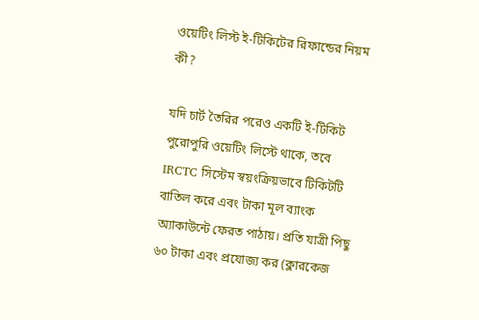ওয়েটিং লিস্ট ই-টিকিটের রিফান্ডের নিয়ম কী?

যদি চার্ট তৈরির পরেও একটি ই-টিকিট পুরোপুরি ওয়েটিং লিস্টে থাকে, তবে IRCTC সিস্টেম স্বয়ংক্রিয়ভাবে টিকিটটি বাতিল করে এবং টাকা মূল ব্যাংক অ্যাকাউন্টে ফেরত পাঠায়। প্রতি যাত্রী পিছু ৬০ টাকা এবং প্রযোজ্য কর (ক্লারকেজ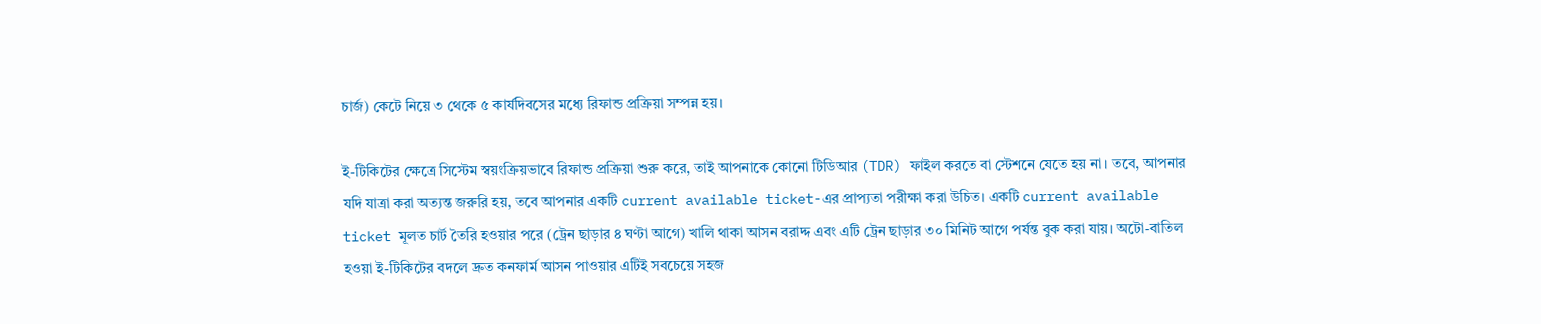চার্জ) কেটে নিয়ে ৩ থেকে ৫ কার্যদিবসের মধ্যে রিফান্ড প্রক্রিয়া সম্পন্ন হয়।

ই-টিকিটের ক্ষেত্রে সিস্টেম স্বয়ংক্রিয়ভাবে রিফান্ড প্রক্রিয়া শুরু করে, তাই আপনাকে কোনো টিডিআর (TDR) ফাইল করতে বা স্টেশনে যেতে হয় না। তবে, আপনার যদি যাত্রা করা অত্যন্ত জরুরি হয়, তবে আপনার একটি current available ticket-এর প্রাপ্যতা পরীক্ষা করা উচিত। একটি current available ticket মূলত চার্ট তৈরি হওয়ার পরে (ট্রেন ছাড়ার ৪ ঘণ্টা আগে) খালি থাকা আসন বরাদ্দ এবং এটি ট্রেন ছাড়ার ৩০ মিনিট আগে পর্যন্ত বুক করা যায়। অটো-বাতিল হওয়া ই-টিকিটের বদলে দ্রুত কনফার্ম আসন পাওয়ার এটিই সবচেয়ে সহজ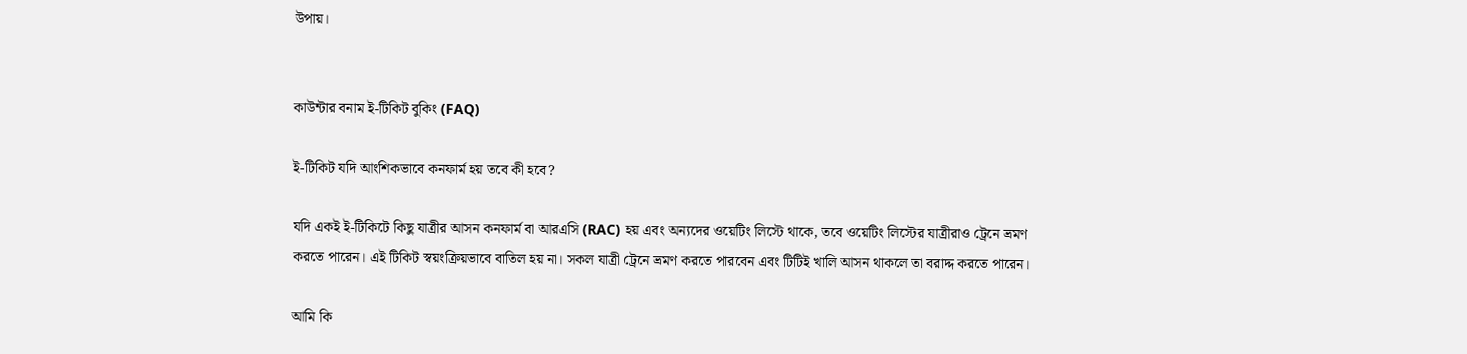উপায়।


কাউন্টার বনাম ই-টিকিট বুকিং (FAQ)

ই-টিকিট যদি আংশিকভাবে কনফার্ম হয় তবে কী হবে?

যদি একই ই-টিকিটে কিছু যাত্রীর আসন কনফার্ম বা আরএসি (RAC) হয় এবং অন্যদের ওয়েটিং লিস্টে থাকে, তবে ওয়েটিং লিস্টের যাত্রীরাও ট্রেনে ভ্রমণ করতে পারেন। এই টিকিট স্বয়ংক্রিয়ভাবে বাতিল হয় না। সকল যাত্রী ট্রেনে ভ্রমণ করতে পারবেন এবং টিটিই খালি আসন থাকলে তা বরাদ্দ করতে পারেন।

আমি কি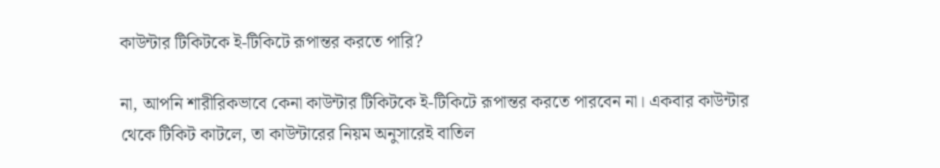কাউন্টার টিকিটকে ই-টিকিটে রূপান্তর করতে পারি?

না, আপনি শারীরিকভাবে কেনা কাউন্টার টিকিটকে ই-টিকিটে রূপান্তর করতে পারবেন না। একবার কাউন্টার থেকে টিকিট কাটলে, তা কাউন্টারের নিয়ম অনুসারেই বাতিল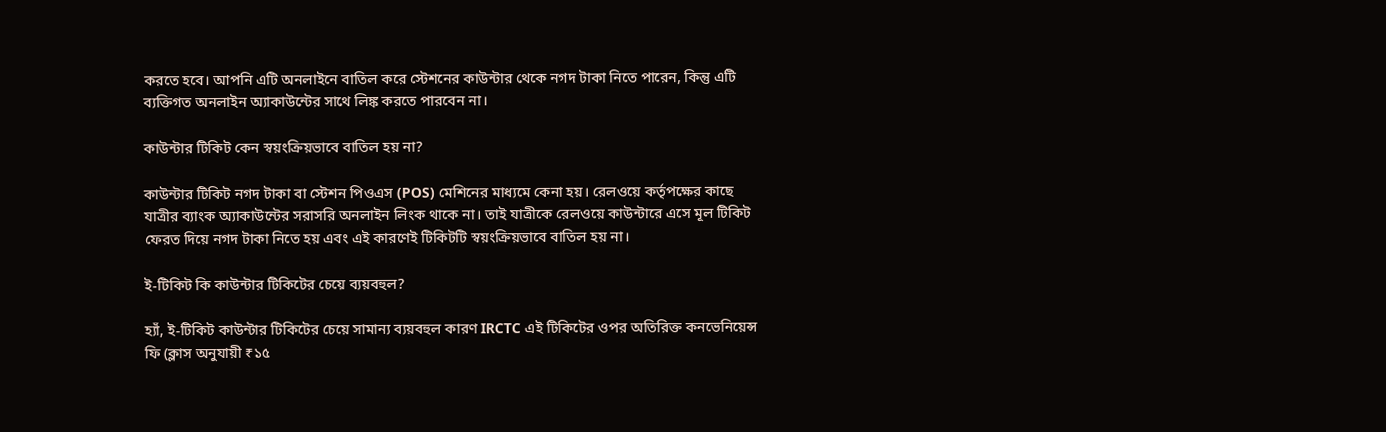করতে হবে। আপনি এটি অনলাইনে বাতিল করে স্টেশনের কাউন্টার থেকে নগদ টাকা নিতে পারেন, কিন্তু এটি ব্যক্তিগত অনলাইন অ্যাকাউন্টের সাথে লিঙ্ক করতে পারবেন না।

কাউন্টার টিকিট কেন স্বয়ংক্রিয়ভাবে বাতিল হয় না?

কাউন্টার টিকিট নগদ টাকা বা স্টেশন পিওএস (POS) মেশিনের মাধ্যমে কেনা হয়। রেলওয়ে কর্তৃপক্ষের কাছে যাত্রীর ব্যাংক অ্যাকাউন্টের সরাসরি অনলাইন লিংক থাকে না। তাই যাত্রীকে রেলওয়ে কাউন্টারে এসে মূল টিকিট ফেরত দিয়ে নগদ টাকা নিতে হয় এবং এই কারণেই টিকিটটি স্বয়ংক্রিয়ভাবে বাতিল হয় না।

ই-টিকিট কি কাউন্টার টিকিটের চেয়ে ব্যয়বহুল?

হ্যাঁ, ই-টিকিট কাউন্টার টিকিটের চেয়ে সামান্য ব্যয়বহুল কারণ IRCTC এই টিকিটের ওপর অতিরিক্ত কনভেনিয়েন্স ফি (ক্লাস অনুযায়ী ₹১৫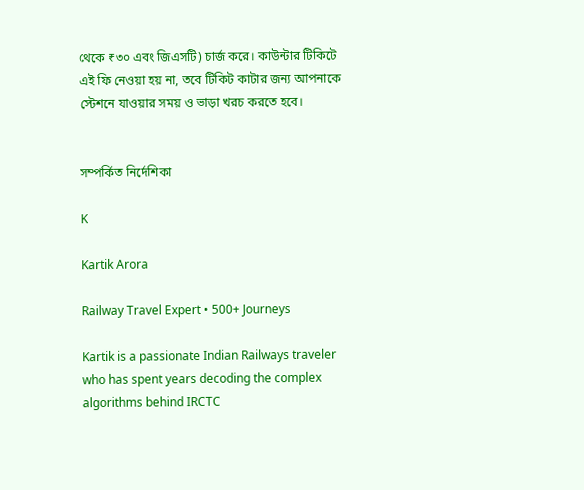থেকে ₹৩০ এবং জিএসটি) চার্জ করে। কাউন্টার টিকিটে এই ফি নেওয়া হয় না, তবে টিকিট কাটার জন্য আপনাকে স্টেশনে যাওয়ার সময় ও ভাড়া খরচ করতে হবে।


সম্পর্কিত নির্দেশিকা

K

Kartik Arora

Railway Travel Expert • 500+ Journeys

Kartik is a passionate Indian Railways traveler who has spent years decoding the complex algorithms behind IRCTC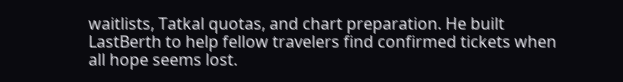waitlists, Tatkal quotas, and chart preparation. He built LastBerth to help fellow travelers find confirmed tickets when all hope seems lost.